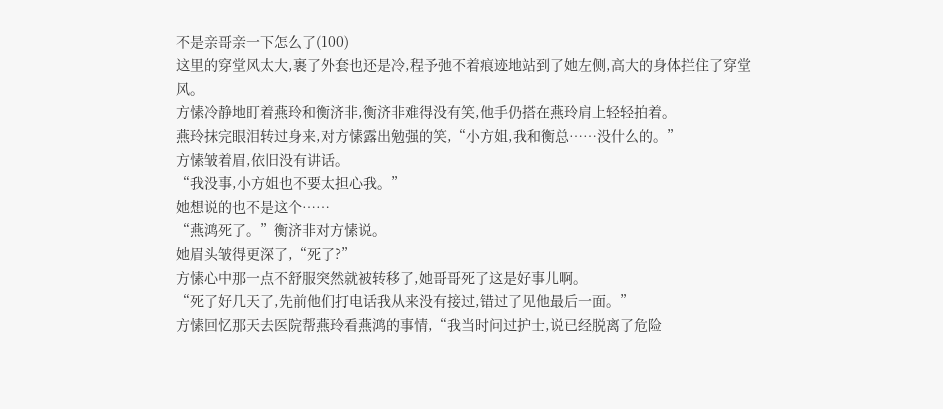不是亲哥亲一下怎么了(100)
这里的穿堂风太大,裹了外套也还是冷,程予弛不着痕迹地站到了她左侧,高大的身体拦住了穿堂风。
方愫冷静地盯着燕玲和衡济非,衡济非难得没有笑,他手仍搭在燕玲肩上轻轻拍着。
燕玲抹完眼泪转过身来,对方愫露出勉强的笑,“小方姐,我和衡总……没什么的。”
方愫皱着眉,依旧没有讲话。
“我没事,小方姐也不要太担心我。”
她想说的也不是这个……
“燕鸿死了。”衡济非对方愫说。
她眉头皱得更深了,“死了?”
方愫心中那一点不舒服突然就被转移了,她哥哥死了这是好事儿啊。
“死了好几天了,先前他们打电话我从来没有接过,错过了见他最后一面。”
方愫回忆那天去医院帮燕玲看燕鸿的事情,“我当时问过护士,说已经脱离了危险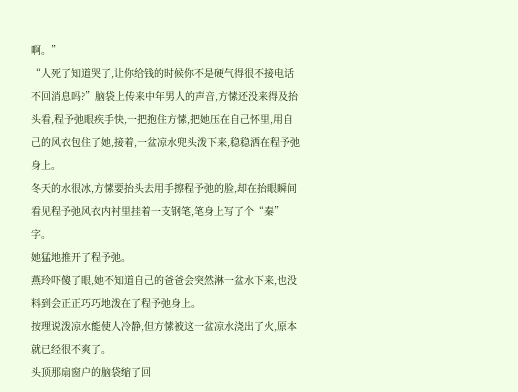啊。”
“人死了知道哭了,让你给钱的时候你不是硬气得很不接电话不回消息吗?”脑袋上传来中年男人的声音,方愫还没来得及抬头看,程予弛眼疾手快,一把抱住方愫,把她压在自己怀里,用自己的风衣包住了她,接着,一盆凉水兜头泼下来,稳稳洒在程予弛身上。
冬天的水很冰,方愫要抬头去用手擦程予弛的脸,却在抬眼瞬间看见程予弛风衣内衬里挂着一支钢笔,笔身上写了个“秦”字。
她猛地推开了程予弛。
燕玲吓傻了眼,她不知道自己的爸爸会突然淋一盆水下来,也没料到会正正巧巧地泼在了程予弛身上。
按理说泼凉水能使人冷静,但方愫被这一盆凉水浇出了火,原本就已经很不爽了。
头顶那扇窗户的脑袋缩了回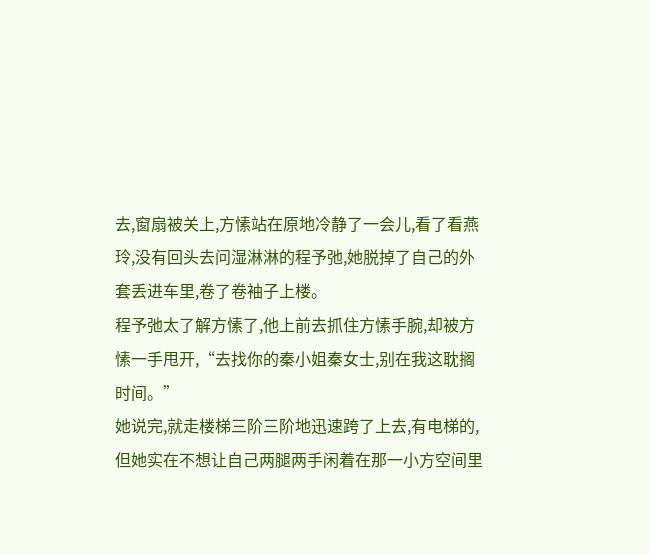去,窗扇被关上,方愫站在原地冷静了一会儿,看了看燕玲,没有回头去问湿淋淋的程予弛,她脱掉了自己的外套丢进车里,卷了卷袖子上楼。
程予弛太了解方愫了,他上前去抓住方愫手腕,却被方愫一手甩开,“去找你的秦小姐秦女士,别在我这耽搁时间。”
她说完,就走楼梯三阶三阶地迅速跨了上去,有电梯的,但她实在不想让自己两腿两手闲着在那一小方空间里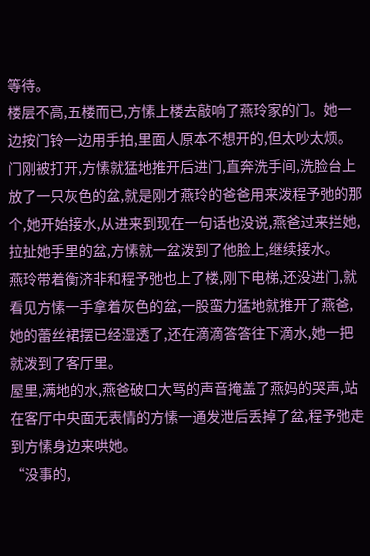等待。
楼层不高,五楼而已,方愫上楼去敲响了燕玲家的门。她一边按门铃一边用手拍,里面人原本不想开的,但太吵太烦。
门刚被打开,方愫就猛地推开后进门,直奔洗手间,洗脸台上放了一只灰色的盆,就是刚才燕玲的爸爸用来泼程予弛的那个,她开始接水,从进来到现在一句话也没说,燕爸过来拦她,拉扯她手里的盆,方愫就一盆泼到了他脸上,继续接水。
燕玲带着衡济非和程予弛也上了楼,刚下电梯,还没进门,就看见方愫一手拿着灰色的盆,一股蛮力猛地就推开了燕爸,她的蕾丝裙摆已经湿透了,还在滴滴答答往下滴水,她一把就泼到了客厅里。
屋里,满地的水,燕爸破口大骂的声音掩盖了燕妈的哭声,站在客厅中央面无表情的方愫一通发泄后丢掉了盆,程予弛走到方愫身边来哄她。
“没事的,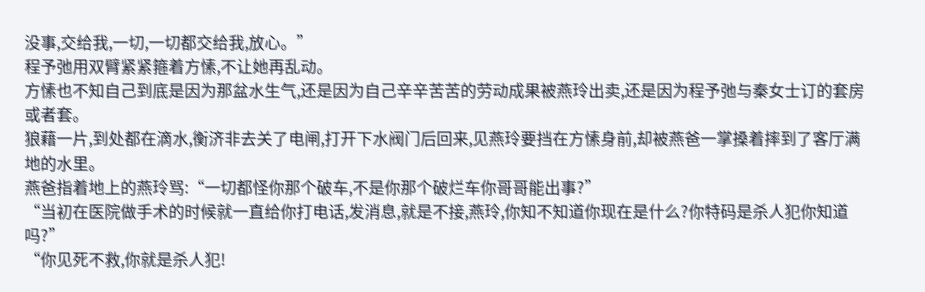没事,交给我,一切,一切都交给我,放心。”
程予弛用双臂紧紧箍着方愫,不让她再乱动。
方愫也不知自己到底是因为那盆水生气,还是因为自己辛辛苦苦的劳动成果被燕玲出卖,还是因为程予弛与秦女士订的套房或者套。
狼藉一片,到处都在滴水,衡济非去关了电闸,打开下水阀门后回来,见燕玲要挡在方愫身前,却被燕爸一掌搡着摔到了客厅满地的水里。
燕爸指着地上的燕玲骂:“一切都怪你那个破车,不是你那个破烂车你哥哥能出事?”
“当初在医院做手术的时候就一直给你打电话,发消息,就是不接,燕玲,你知不知道你现在是什么?你特码是杀人犯你知道吗?”
“你见死不救,你就是杀人犯!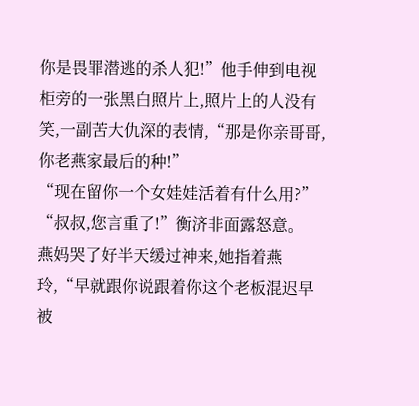你是畏罪潜逃的杀人犯!”他手伸到电视柜旁的一张黑白照片上,照片上的人没有笑,一副苦大仇深的表情,“那是你亲哥哥,你老燕家最后的种!”
“现在留你一个女娃娃活着有什么用?”
“叔叔,您言重了!”衡济非面露怒意。
燕妈哭了好半天缓过神来,她指着燕玲,“早就跟你说跟着你这个老板混迟早被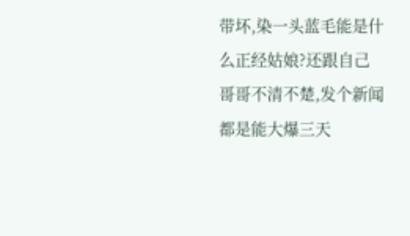带坏,染一头蓝毛能是什么正经姑娘?还跟自己哥哥不清不楚,发个新闻都是能大爆三天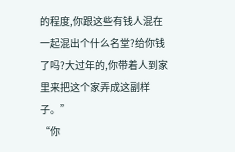的程度,你跟这些有钱人混在一起混出个什么名堂?给你钱了吗?大过年的,你带着人到家里来把这个家弄成这副样子。”
“你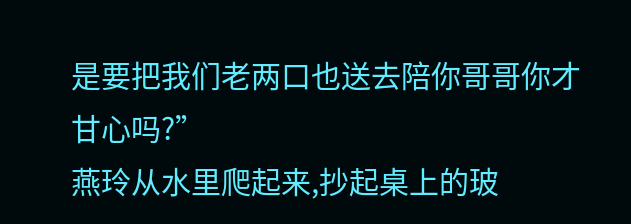是要把我们老两口也送去陪你哥哥你才甘心吗?”
燕玲从水里爬起来,抄起桌上的玻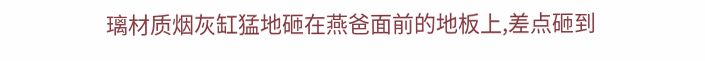璃材质烟灰缸猛地砸在燕爸面前的地板上,差点砸到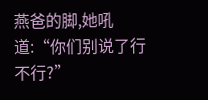燕爸的脚,她吼道:“你们别说了行不行?”